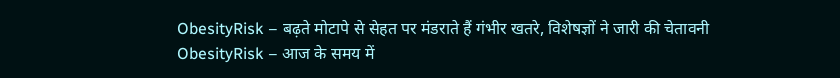ObesityRisk – बढ़ते मोटापे से सेहत पर मंडराते हैं गंभीर खतरे, विशेषज्ञों ने जारी की चेतावनी
ObesityRisk – आज के समय में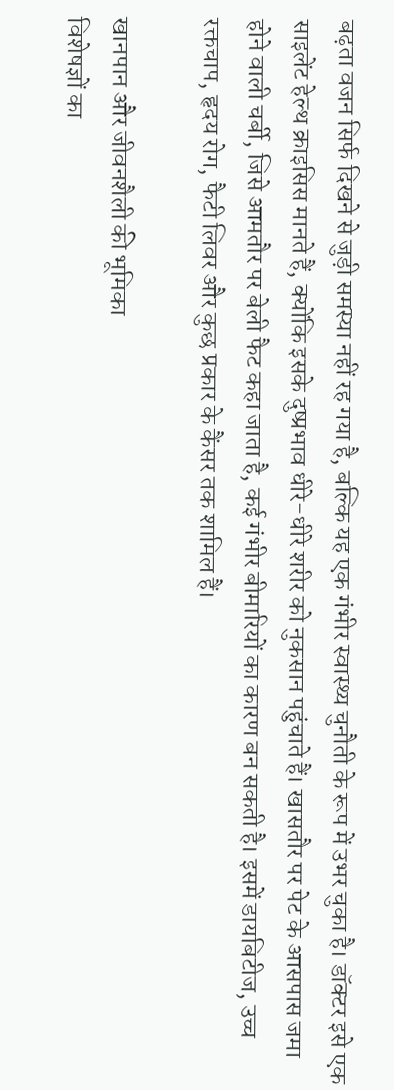बढ़ता वजन सिर्फ दिखने से जुड़ी समस्या नहीं रह गया है, बल्कि यह एक गंभीर स्वास्थ्य चुनौती के रूप में उभर चुका है। डॉक्टर इसे एक साइलेंट हेल्थ क्राइसिस मानते हैं, क्योंकि इसके दुष्प्रभाव धीरे-धीरे शरीर को नुकसान पहुंचाते हैं। खासतौर पर पेट के आसपास जमा होने वाली चर्बी, जिसे आमतौर पर बेली फैट कहा जाता है, कई गंभीर बीमारियों का कारण बन सकती है। इसमें डायबिटीज, उच्च रक्तचाप, हृदय रोग, फैटी लिवर और कुछ प्रकार के कैंसर तक शामिल हैं।

खानपान और जीवनशैली की भूमिका
विशेषज्ञों का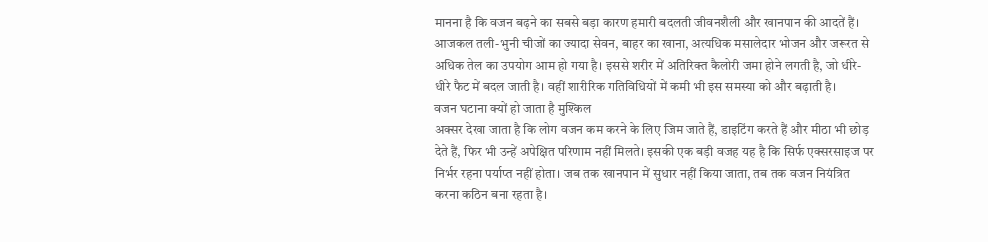मानना है कि वजन बढ़ने का सबसे बड़ा कारण हमारी बदलती जीवनशैली और खानपान की आदतें हैं। आजकल तली-भुनी चीजों का ज्यादा सेवन, बाहर का खाना, अत्यधिक मसालेदार भोजन और जरूरत से अधिक तेल का उपयोग आम हो गया है। इससे शरीर में अतिरिक्त कैलोरी जमा होने लगती है, जो धीरे-धीरे फैट में बदल जाती है। वहीं शारीरिक गतिविधियों में कमी भी इस समस्या को और बढ़ाती है।
वजन घटाना क्यों हो जाता है मुश्किल
अक्सर देखा जाता है कि लोग वजन कम करने के लिए जिम जाते हैं, डाइटिंग करते हैं और मीठा भी छोड़ देते हैं, फिर भी उन्हें अपेक्षित परिणाम नहीं मिलते। इसकी एक बड़ी वजह यह है कि सिर्फ एक्सरसाइज पर निर्भर रहना पर्याप्त नहीं होता। जब तक खानपान में सुधार नहीं किया जाता, तब तक वजन नियंत्रित करना कठिन बना रहता है।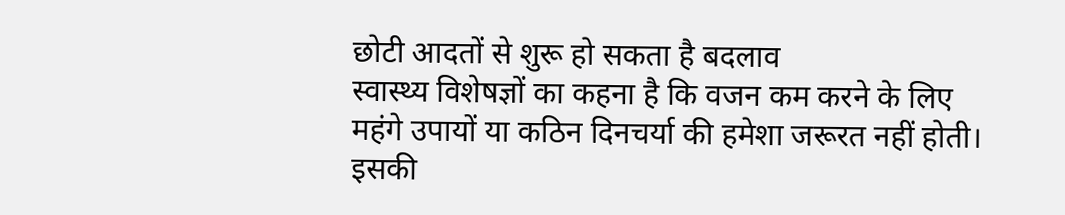छोटी आदतों से शुरू हो सकता है बदलाव
स्वास्थ्य विशेषज्ञों का कहना है कि वजन कम करने के लिए महंगे उपायों या कठिन दिनचर्या की हमेशा जरूरत नहीं होती। इसकी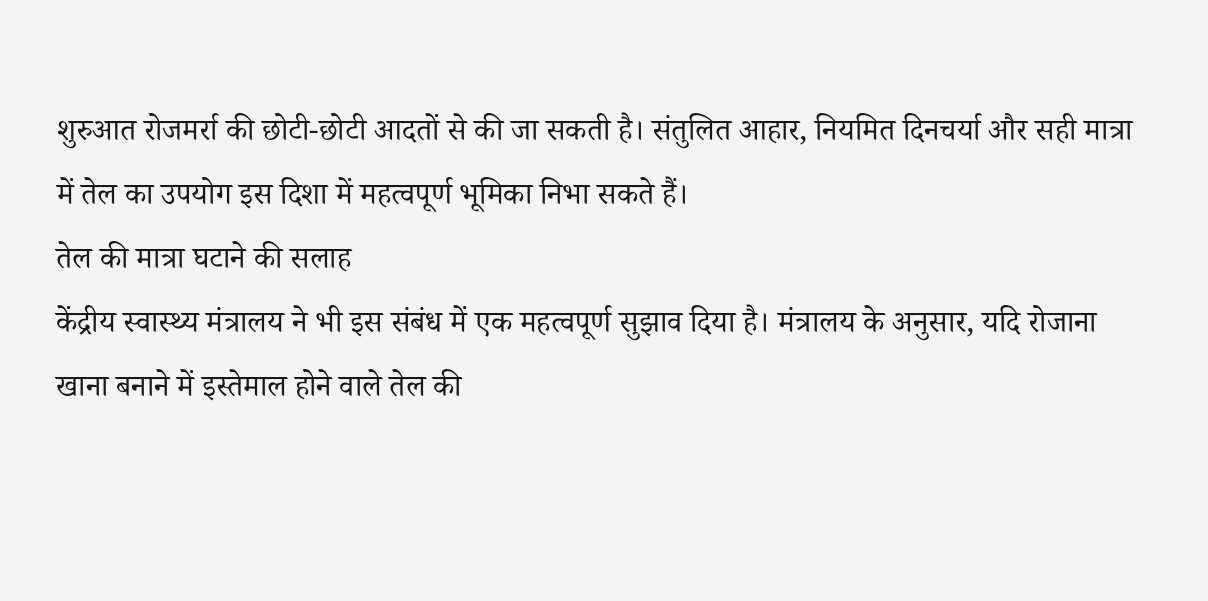शुरुआत रोजमर्रा की छोटी-छोटी आदतों से की जा सकती है। संतुलित आहार, नियमित दिनचर्या और सही मात्रा में तेल का उपयोग इस दिशा में महत्वपूर्ण भूमिका निभा सकते हैं।
तेल की मात्रा घटाने की सलाह
केंद्रीय स्वास्थ्य मंत्रालय ने भी इस संबंध में एक महत्वपूर्ण सुझाव दिया है। मंत्रालय के अनुसार, यदि रोजाना खाना बनाने में इस्तेमाल होने वाले तेल की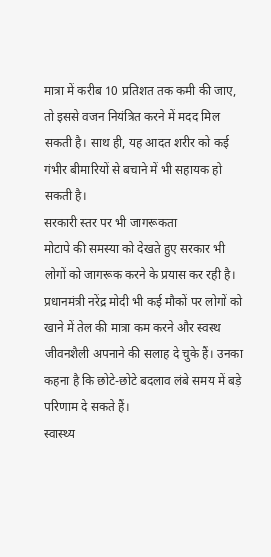मात्रा में करीब 10 प्रतिशत तक कमी की जाए, तो इससे वजन नियंत्रित करने में मदद मिल सकती है। साथ ही, यह आदत शरीर को कई गंभीर बीमारियों से बचाने में भी सहायक हो सकती है।
सरकारी स्तर पर भी जागरूकता
मोटापे की समस्या को देखते हुए सरकार भी लोगों को जागरूक करने के प्रयास कर रही है। प्रधानमंत्री नरेंद्र मोदी भी कई मौकों पर लोगों को खाने में तेल की मात्रा कम करने और स्वस्थ जीवनशैली अपनाने की सलाह दे चुके हैं। उनका कहना है कि छोटे-छोटे बदलाव लंबे समय में बड़े परिणाम दे सकते हैं।
स्वास्थ्य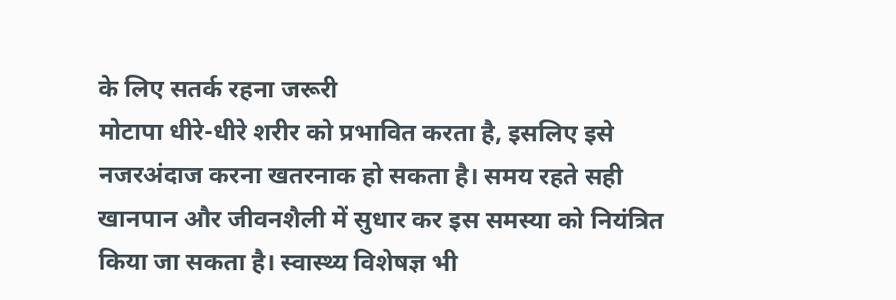के लिए सतर्क रहना जरूरी
मोटापा धीरे-धीरे शरीर को प्रभावित करता है, इसलिए इसे नजरअंदाज करना खतरनाक हो सकता है। समय रहते सही खानपान और जीवनशैली में सुधार कर इस समस्या को नियंत्रित किया जा सकता है। स्वास्थ्य विशेषज्ञ भी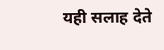यही सलाह देते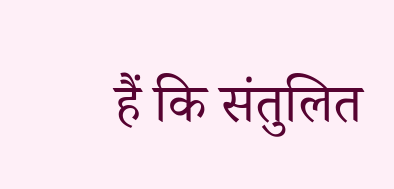हैं कि संतुलित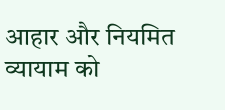आहार और नियमित व्यायाम को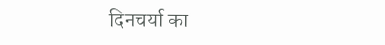दिनचर्या का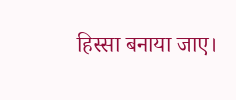हिस्सा बनाया जाए।